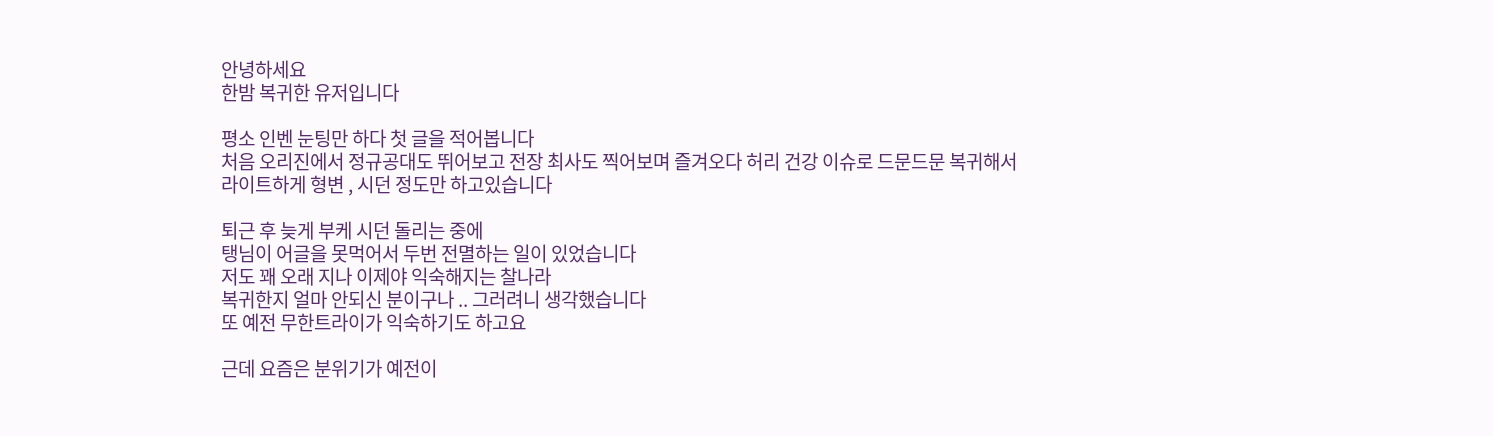안녕하세요
한밤 복귀한 유저입니다

평소 인벤 눈팅만 하다 첫 글을 적어봅니다
처음 오리진에서 정규공대도 뛰어보고 전장 최사도 찍어보며 즐겨오다 허리 건강 이슈로 드문드문 복귀해서
라이트하게 형변 , 시던 정도만 하고있습니다

퇴근 후 늦게 부케 시던 돌리는 중에
탱님이 어글을 못먹어서 두번 전멸하는 일이 있었습니다
저도 꽤 오래 지나 이제야 익숙해지는 찰나라
복귀한지 얼마 안되신 분이구나 .. 그러려니 생각했습니다
또 예전 무한트라이가 익숙하기도 하고요

근데 요즘은 분위기가 예전이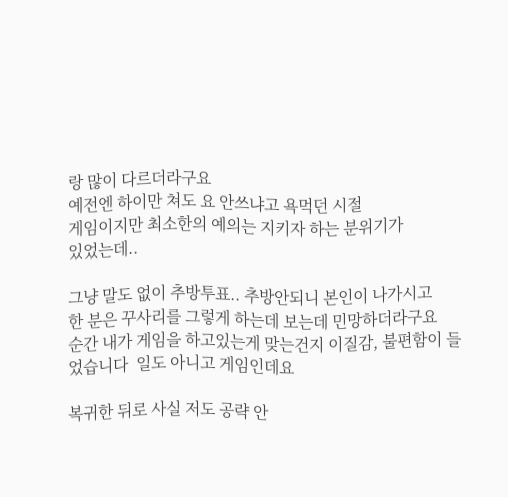랑 많이 다르더라구요
예전엔 하이만 쳐도 요 안쓰냐고 욕먹던 시절
게임이지만 최소한의 예의는 지키자 하는 분위기가
있었는데..

그냥 말도 없이 추방투표.. 추방안되니 본인이 나가시고
한 분은 꾸사리를 그렇게 하는데 보는데 민망하더라구요
순간 내가 게임을 하고있는게 맞는건지 이질감, 불편함이 들었습니다  일도 아니고 게임인데요

복귀한 뒤로 사실 저도 공략 안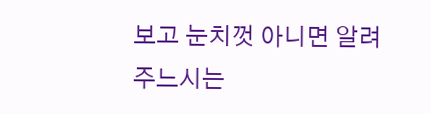보고 눈치껏 아니면 알려주느시는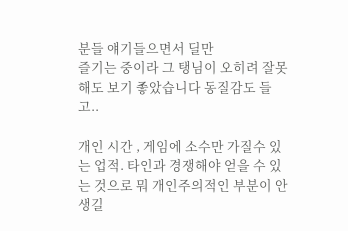분들 얘기들으면서 딜만
즐기는 중이라 그 탱님이 오히려 잘못해도 보기 좋았습니다 동질감도 들고..

개인 시간 , 게임에 소수만 가질수 있는 업적. 타인과 경쟁해야 얻을 수 있는 것으로 뭐 개인주의적인 부분이 안생길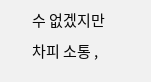수 없겠지만
차피 소통 ,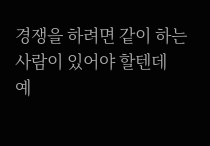경쟁을 하려면 같이 하는 사람이 있어야 할텐데
예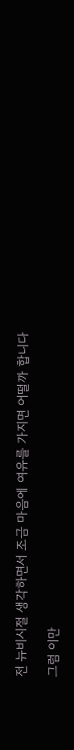전 뉴비시절 생각하면서 조금 마음에 여유를 가지면 어떨까 합니다

그럼 이만